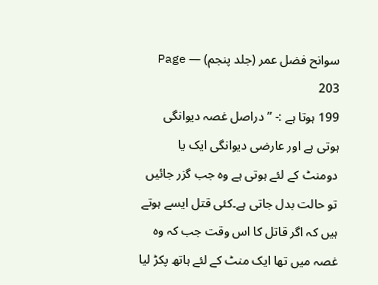سوانح فضل عمر (جلد پنجم) — Page 203
199 ہوتا ہے :- ” دراصل غصہ دیوانگی ہوتی ہے اور عارضی دیوانگی ایک یا دومنٹ کے لئے ہوتی ہے وہ جب گزر جائیں تو حالت بدل جاتی ہے۔کئی قتل ایسے ہوتے ہیں کہ اگر قاتل کا اس وقت جب کہ وہ غصہ میں تھا ایک منٹ کے لئے ہاتھ پکڑ لیا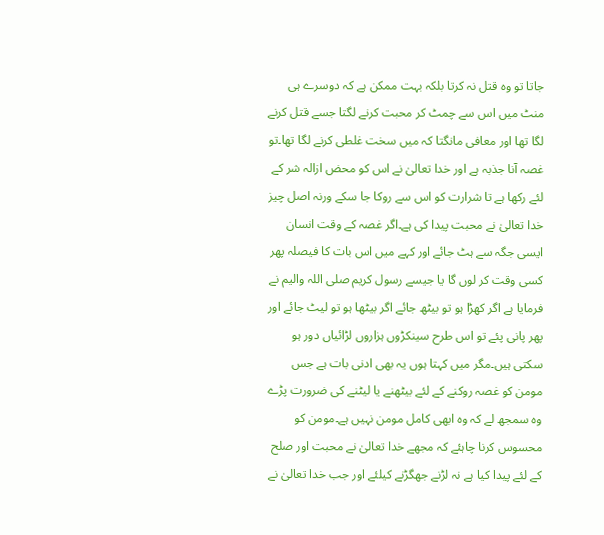جاتا تو وہ قتل نہ کرتا بلکہ بہت ممکن ہے کہ دوسرے ہی منٹ میں اس سے چمٹ کر محبت کرنے لگتا جسے قتل کرنے لگا تھا اور معافی مانگتا کہ میں سخت غلطی کرنے لگا تھا۔تو غصہ آنا جذبہ ہے اور خدا تعالیٰ نے اس کو محض ازالہ شر کے لئے رکھا ہے تا شرارت کو اس سے روکا جا سکے ورنہ اصل چیز خدا تعالیٰ نے محبت پیدا کی ہے۔اگر غصہ کے وقت انسان ایسی جگہ سے ہٹ جائے اور کہے میں اس بات کا فیصلہ پھر کسی وقت کر لوں گا یا جیسے رسول کریم صلی اللہ والیم نے فرمایا ہے اگر کھڑا ہو تو بیٹھ جائے اگر بیٹھا ہو تو لیٹ جائے اور پھر پانی پئے تو اس طرح سینکڑوں ہزاروں لڑائیاں دور ہو سکتی ہیں۔مگر میں کہتا ہوں یہ بھی ادنی بات ہے جس مومن کو غصہ روکنے کے لئے بیٹھنے یا لیٹنے کی ضرورت پڑے وہ سمجھ لے کہ وہ ابھی کامل مومن نہیں ہے۔مومن کو محسوس کرنا چاہئے کہ مجھے خدا تعالیٰ نے محبت اور صلح کے لئے پیدا کیا ہے نہ لڑنے جھگڑنے کیلئے اور جب خدا تعالیٰ نے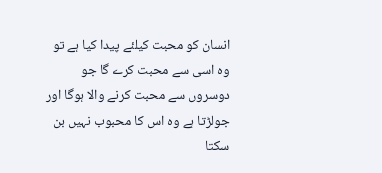انسان کو محبت کیلئے پیدا کیا ہے تو وہ اسی سے محبت کرے گا جو دوسروں سے محبت کرنے والا ہوگا اور جولڑتا ہے وہ اس کا محبوب نہیں بن سکتا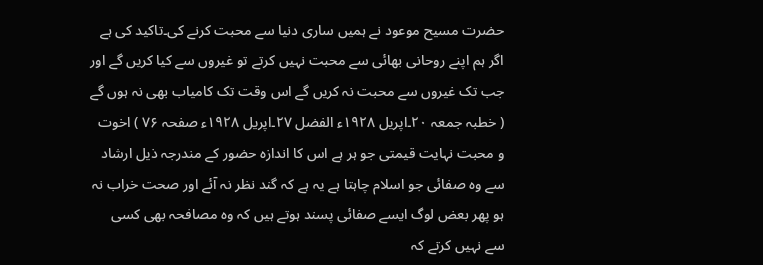حضرت مسیح موعود نے ہمیں ساری دنیا سے محبت کرنے کی۔تاکید کی ہے اگر ہم اپنے روحانی بھائی سے محبت نہیں کرتے تو غیروں سے کیا کریں گے اور جب تک غیروں سے محبت نہ کریں گے اس وقت تک کامیاب بھی نہ ہوں گے ( خطبہ جمعہ ۲۰۔اپریل ۱۹۲۸ء الفضل ۲۷۔اپریل ۱۹۲۸ء صفحہ ۷۶ ) اخوت و محبت نہایت قیمتی جو ہر ہے اس کا اندازہ حضور کے مندرجہ ذیل ارشاد سے وہ صفائی جو اسلام چاہتا ہے یہ ہے کہ گند نظر نہ آئے اور صحت خراب نہ ہو پھر بعض لوگ ایسے صفائی پسند ہوتے ہیں کہ وہ مصافحہ بھی کسی سے نہیں کرتے کہ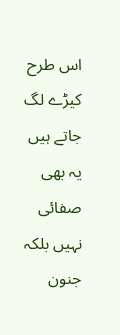اس طرح کیڑے لگ جاتے ہیں یہ بھی صفائی نہیں بلکہ جنون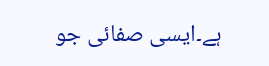ہے۔ایسی صفائی جو